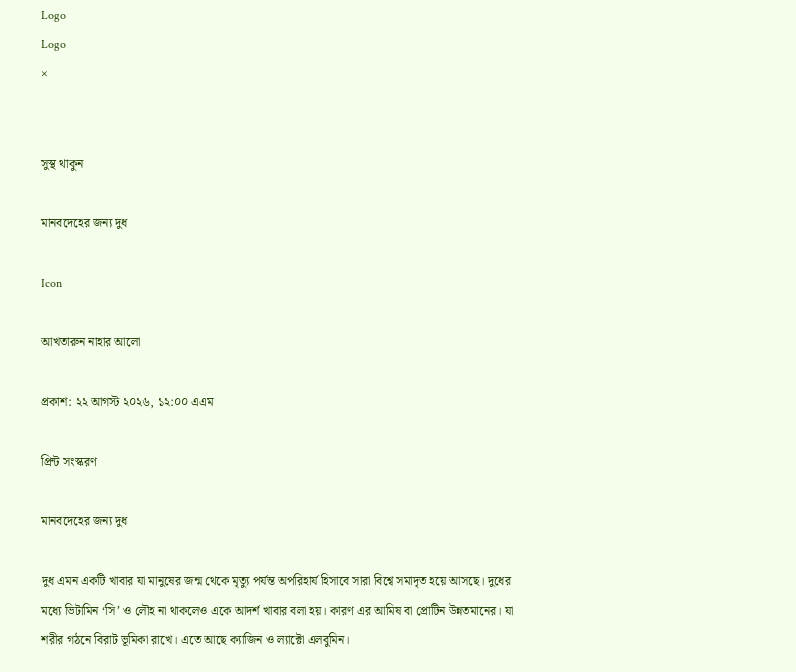Logo
Logo
×


সুস্থ থাকুন

মানবদেহের জন্য দুধ

Icon

আখতারুন নাহার আলো

প্রকাশ: ২২ আগস্ট ২০২৬, ১২:০০ এএম

প্রিন্ট সংস্করণ

মানবদেহের জন্য দুধ

দুধ এমন একটি খাবার যা মানুষের জন্ম থেকে মৃত্যু পর্যন্ত অপরিহার্য হিসাবে সারা বিশ্বে সমাদৃত হয়ে আসছে। দুধের মধ্যে ভিটামিন ‘সি’ ও লৌহ না থাকলেও একে আদর্শ খাবার বলা হয়। কারণ এর আমিষ বা প্রোটিন উন্নতমানের। যা শরীর গঠনে বিরাট ভূমিকা রাখে। এতে আছে ক্যাজিন ও ল্যাক্টো এলবুমিন।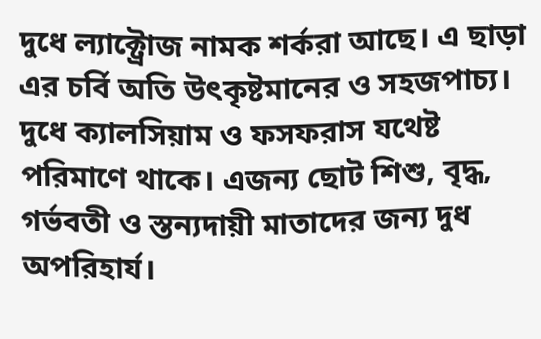দুধে ল্যাক্ট্রোজ নামক শর্করা আছে। এ ছাড়া এর চর্বি অতি উৎকৃষ্টমানের ও সহজপাচ্য। দুধে ক্যালসিয়াম ও ফসফরাস যথেষ্ট পরিমাণে থাকে। এজন্য ছোট শিশু, বৃদ্ধ, গর্ভবতী ও স্তন্যদায়ী মাতাদের জন্য দুধ অপরিহার্য।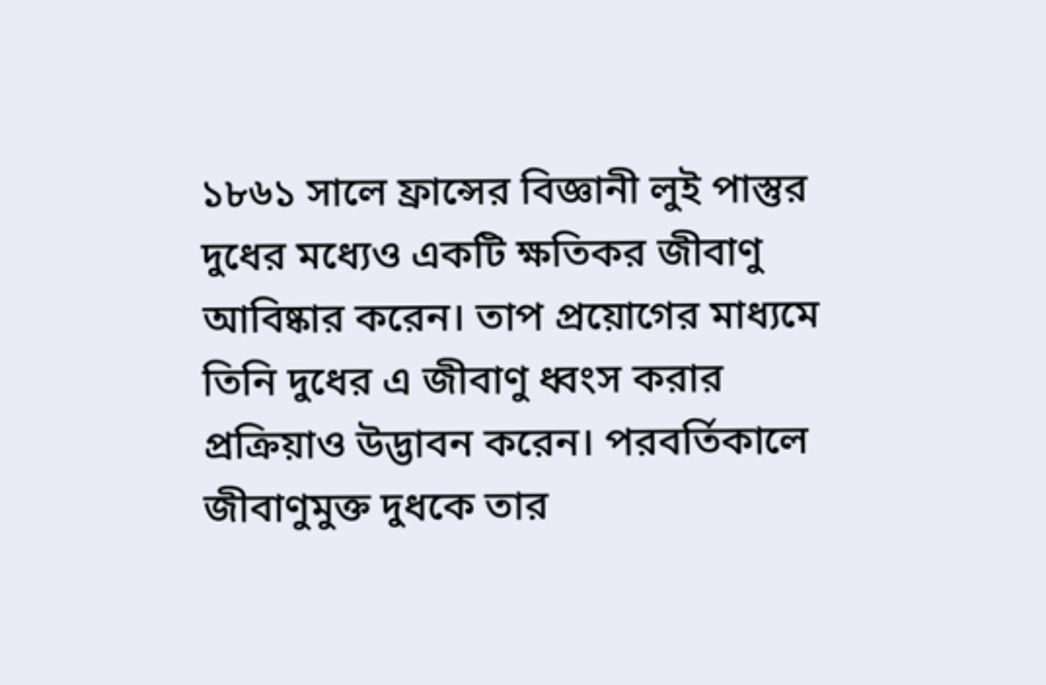১৮৬১ সালে ফ্রান্সের বিজ্ঞানী লুই পাস্তুর দুধের মধ্যেও একটি ক্ষতিকর জীবাণু আবিষ্কার করেন। তাপ প্রয়োগের মাধ্যমে তিনি দুধের এ জীবাণু ধ্বংস করার প্রক্রিয়াও উদ্ভাবন করেন। পরবর্তিকালে জীবাণুমুক্ত দুধকে তার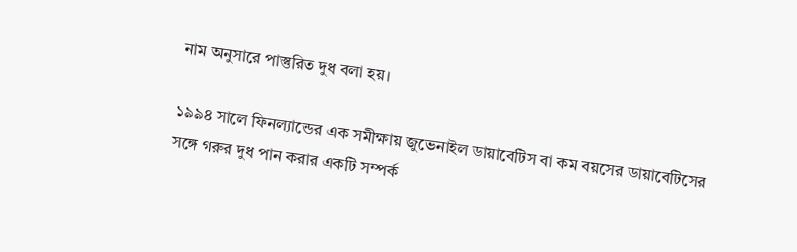নাম অনুসারে পাস্তুরিত দুধ বলা হয়।

১৯৯৪ সালে ফিনল্যান্ডের এক সমীক্ষায় জুভেনাইল ডায়াবেটিস বা কম বয়সের ডায়াবেটিসের সঙ্গে গরুর দুধ পান করার একটি সম্পর্ক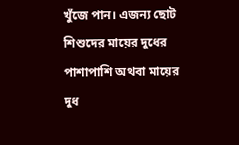খুঁজে পান। এজন্য ছোট শিশুদের মায়ের দুধের পাশাপাশি অথবা মায়ের দুধ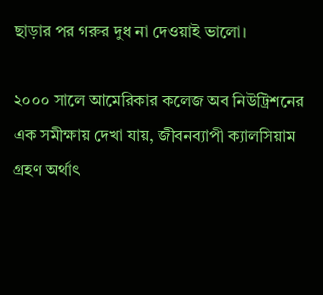ছাড়ার পর গরুর দুধ না দেওয়াই ভালো।

২০০০ সালে আমেরিকার কলেজ অব নিউট্রিশনের এক সমীক্ষায় দেখা যায়, জীবনব্যাপী ক্যালসিয়াম গ্রহণ অর্থাৎ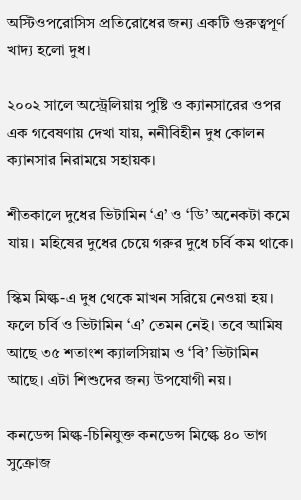অস্টিওপরোসিস প্রতিরোধের জন্য একটি গুরুত্বপূর্ণ খাদ্য হলো দুধ।

২০০২ সালে অস্ট্রেলিয়ায় পুষ্টি ও ক্যানসারের ওপর এক গবেষণায় দেখা যায়, ননীবিহীন দুধ কোলন ক্যানসার নিরাময়ে সহায়ক।

শীতকালে দুধের ভিটামিন ‘এ’ ও ‘ডি’ অনেকটা কমে যায়। মহিষের দুধের চেয়ে গরুর দুধে চর্বি কম থাকে।

স্কিম মিল্ক-এ দুধ থেকে মাখন সরিয়ে নেওয়া হয়। ফলে চর্বি ও ভিটামিন ‘এ’ তেমন নেই। তবে আমিষ আছে ৩৫ শতাংশ ক্যালসিয়াম ও ‘বি’ ভিটামিন আছে। এটা শিশুদের জন্য উপযোগী নয়।

কনডেন্স মিল্ক-চিনিযুক্ত কনডেন্স মিল্কে ৪০ ভাগ সুক্রোজ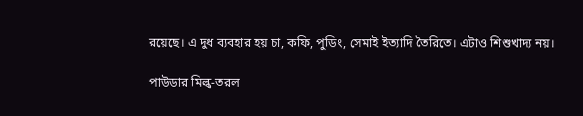রয়েছে। এ দুধ ব্যবহার হয় চা, কফি, পুডিং, সেমাই ইত্যাদি তৈরিতে। এটাও শিশুখাদ্য নয়।

পাউডার মিল্ক-তরল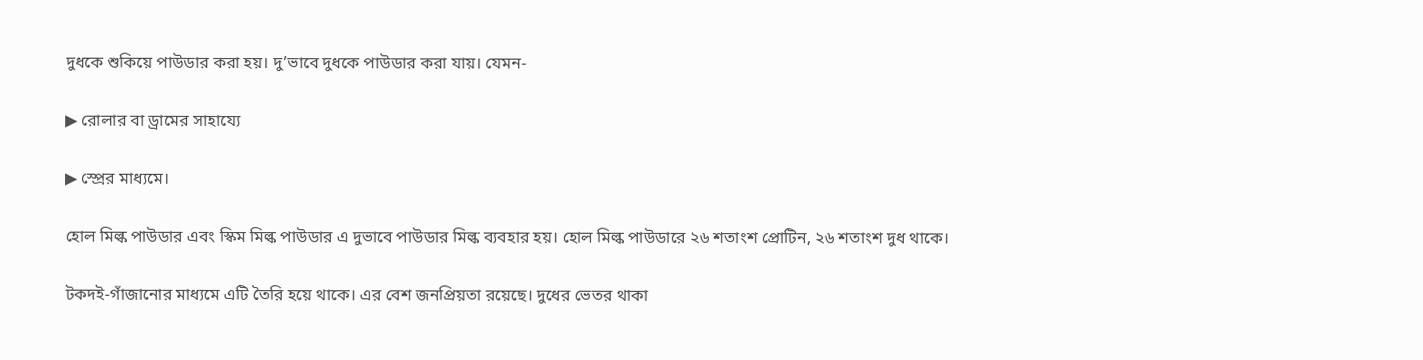দুধকে শুকিয়ে পাউডার করা হয়। দু’ভাবে দুধকে পাউডার করা যায়। যেমন-

▶ রোলার বা ড্রামের সাহায্যে

▶ স্প্রের মাধ্যমে।

হোল মিল্ক পাউডার এবং স্কিম মিল্ক পাউডার এ দুভাবে পাউডার মিল্ক ব্যবহার হয়। হোল মিল্ক পাউডারে ২৬ শতাংশ প্রোটিন, ২৬ শতাংশ দুধ থাকে।

টকদই-গাঁজানোর মাধ্যমে এটি তৈরি হয়ে থাকে। এর বেশ জনপ্রিয়তা রয়েছে। দুধের ভেতর থাকা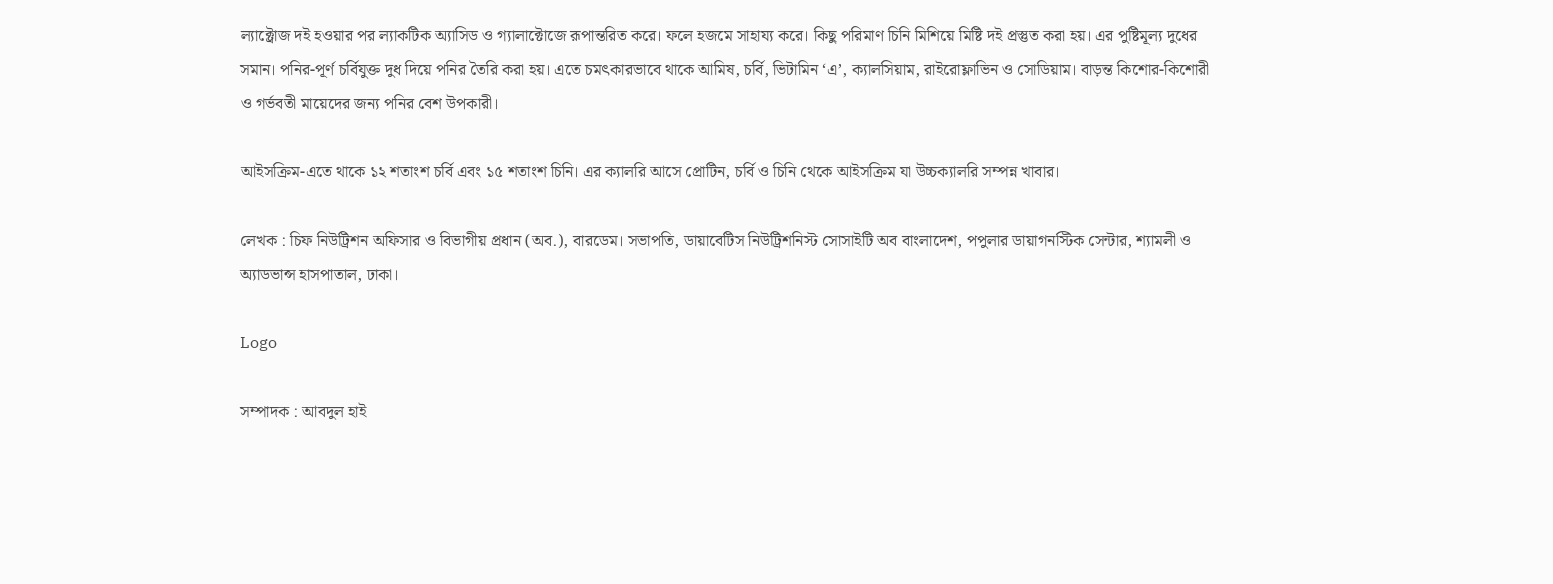ল্যাক্ট্রোজ দই হওয়ার পর ল্যাকটিক অ্যাসিড ও গ্যালাক্টোজে রূপান্তরিত করে। ফলে হজমে সাহায্য করে। কিছু পরিমাণ চিনি মিশিয়ে মিষ্টি দই প্রস্তুত করা হয়। এর পুষ্টিমূল্য দুধের সমান। পনির-পূর্ণ চর্বিযুক্ত দুধ দিয়ে পনির তৈরি করা হয়। এতে চমৎকারভাবে থাকে আমিষ, চর্বি, ভিটামিন ‘এ’, ক্যালসিয়াম, রাইরোফ্লাভিন ও সোডিয়াম। বাড়ন্ত কিশোর-কিশোরী ও গর্ভবতী মায়েদের জন্য পনির বেশ উপকারী।

আইসক্রিম-এতে থাকে ১২ শতাংশ চর্বি এবং ১৫ শতাংশ চিনি। এর ক্যালরি আসে প্রোটিন, চর্বি ও চিনি থেকে আইসক্রিম যা উচ্চক্যালরি সম্পন্ন খাবার।

লেখক : চিফ নিউট্রিশন অফিসার ও বিভাগীয় প্রধান (অব.), বারডেম। সভাপতি, ডায়াবেটিস নিউট্রিশনিস্ট সোসাইটি অব বাংলাদেশ, পপুলার ডায়াগনস্টিক সেন্টার, শ্যামলী ও অ্যাডভান্স হাসপাতাল, ঢাকা।

Logo

সম্পাদক : আবদুল হাই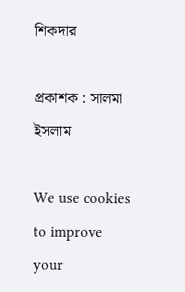শিকদার

প্রকাশক : সালমা ইসলাম

We use cookies to improve your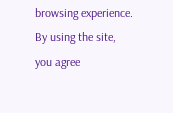browsing experience. By using the site, you agree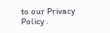to our Privacy Policy .